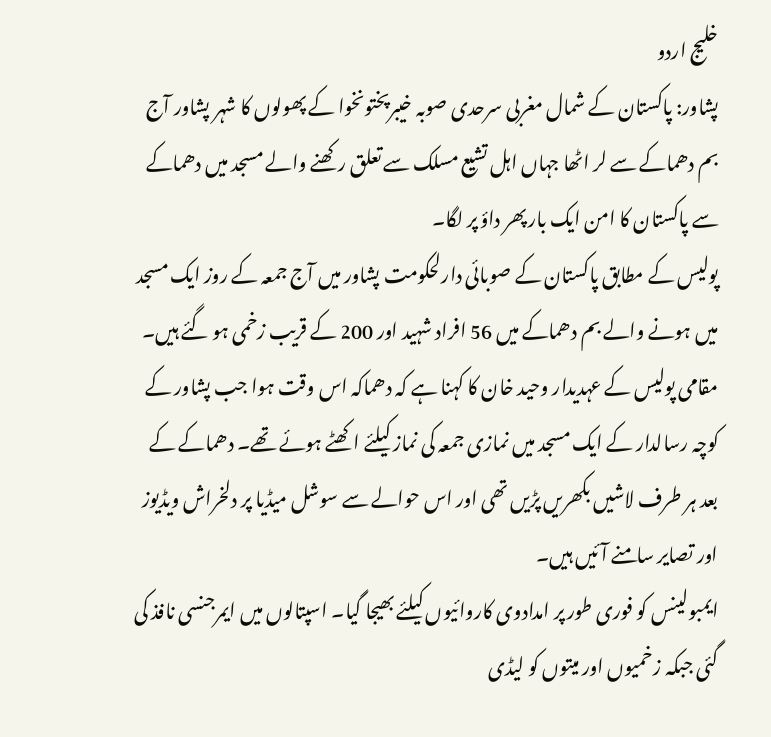خلیج اردو
پشاور: پاکستان کے شمال مغربی سرحدی صوبہ خیبرپختونخوا کے پھولوں کا شہر پشاور آج بم دھماکے سے لر اٹھا جہاں اہل تشیع مسلک سے تعلق رکھنے والے مسجد میں دھماکے سے پاکستان کا امن ایک بار پھر داؤ پر لگا۔
پولیس کے مطابق پاکستان کے صوبائی دارلحکومت پشاور میں آج جمعہ کے روز ایک مسجد میں ہونے والے بم دھماکے میں 56 افراد شہید اور 200 کے قریب زخمی ہو گئے ہیں۔
مقامی پولیس کے عہدیدار وحید خان کا کہنا ہے کہ دھماکہ اس وقت ہوا جب پشاور کے کوچہ رسالدار کے ایک مسجد میں نمازی جمعہ کی نماز کیلئے اکھٹے ہوئے تھے۔ دھماکے کے بعد ہر طرف لاشیں بکھریں پڑیں تھی اور اس حوالے سے سوشل میڈیا پر دلخراش ویڈیوز اور تصایر سامنے آئیں ہیں۔
ایمبولینس کو فوری طور پر امدادوی کاروائیوں کیلئے بھیجا گیا۔ اسپتالوں میں ایمرجنسی نافذ کی گئی جبکہ زخمیوں اور میتوں کو لیڈی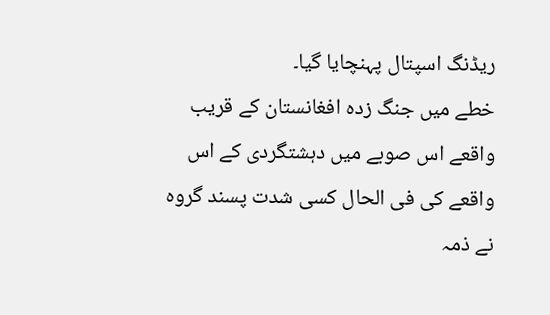ریڈنگ اسپتال پہنچایا گیا۔
خطے میں جنگ زدہ افغانستان کے قریب واقعے اس صوبے میں دہشتگردی کے اس واقعے کی فی الحال کسی شدت پسند گروہ نے ذمہ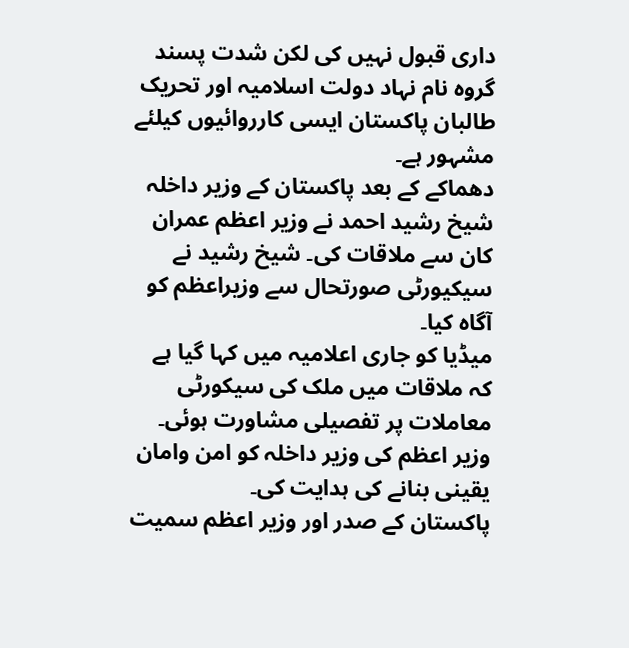داری قبول نہیں کی لکن شدت پسند گروہ نام نہاد دولت اسلامیہ اور تحریک طالبان پاکستان ایسی کارروائیوں کیلئے مشہور ہے۔
دھماکے کے بعد پاکستان کے وزیر داخلہ شیخ رشید احمد نے وزیر اعظم عمران کان سے ملاقات کی۔ شیخ رشید نے سیکیورٹی صورتحال سے وزیراعظم کو آگاہ کیا۔
میڈیا کو جاری اعلامیہ میں کہا گیا ہے کہ ملاقات میں ملک کی سیکورٹی معاملات پر تفصیلی مشاورت ہوئی۔ وزیر اعظم کی وزیر داخلہ کو امن وامان یقینی بنانے کی ہدایت کی۔
پاکستان کے صدر اور وزیر اعظم سمیت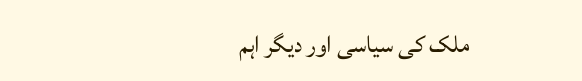ملک کی سیاسی اور دیگر اہم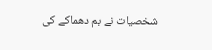شخصیات نے بم دھماکے کی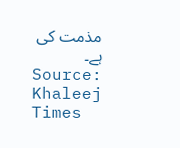مذمت کی ہے۔
Source: Khaleej Times